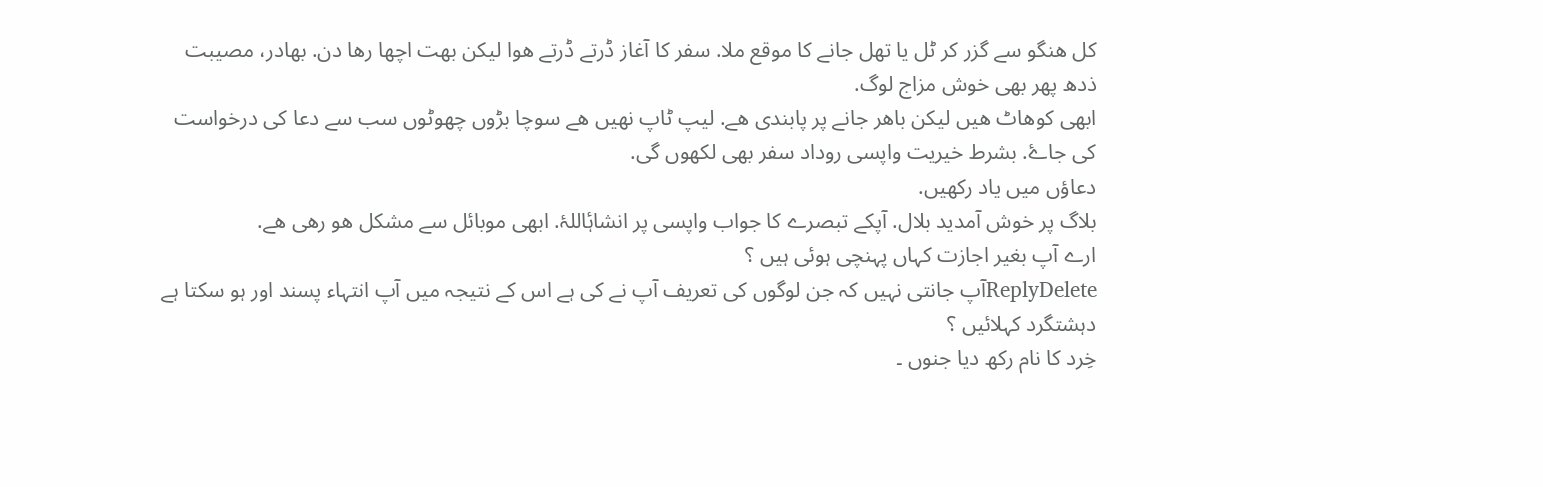کل ھنگو سے گزر کر ٹل یا تھل جانے کا موقع ملا. سفر کا آغاز ڈرتے ڈرتے ھوا لیکن بھت اچھا رھا دن. بھادر، مصیبت ذدھ پھر بھی خوش مزاج لوگ.
ابھی کوھاٹ ھیں لیکن باھر جانے پر پابندی ھے. لیپ ٹاپ نھیں ھے سوچا بڑوں چھوٹوں سب سے دعا کی درخواست کی جاۓ. بشرط خیریت واپسی روداد سفر بھی لکھوں گی.
دعاؤں میں یاد رکھیں.
بلاگ پر خوش آمدید بلال. آپکے تبصرے کا جواب واپسی پر انشاۂاللۂ. ابھی موبائل سے مشکل ھو رھی ھے.
ارے آپ بغير اجازت کہاں پہنچی ہوئی ہيں ؟
ReplyDeleteآپ جانتی نہيں کہ جن لوگوں کی تعريف آپ نے کی ہے اس کے نتيجہ ميں آپ انتہاء پسند اور ہو سکتا ہے دہشتگرد کہلائيں ؟
خِرد کا نام رکھ ديا جنوں ۔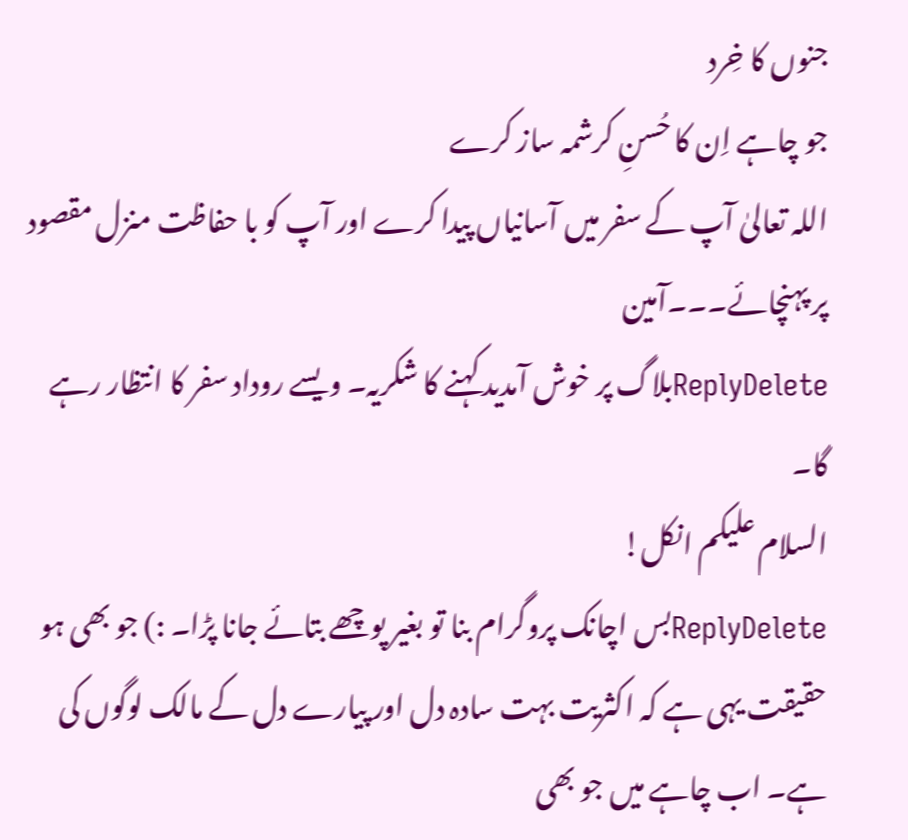جنوں کا خِرد
جو چاہے اِن کا حُسنِ کرشمہ ساز کرے
اللہ تعالیٰ آپ کے سفر میں آسانیاں پیدا کرے اور آپ کو با حفاظت منزل مقصود پر پہنچائے۔۔۔آمین
ReplyDeleteبلاگ پر خوش آمدید کہنے کا شکریہ۔ ویسے روداد سفر کا انتظار رہے گا۔
السلام علیکم انکل!
ReplyDeleteبس اچانک پروگرام بنا تو بغیر پوچھے بتائے جانا پڑا۔ :) جو بھی ہو حقیقت یہی ہے کہ اکثریت بہت سادہ دل اور پیارے دل کے مالک لوگوں کی ہے۔ اب چاہے میں جو بھی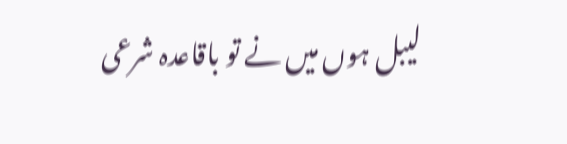لیبل ہوں میں نے تو باقاعدہ شرعی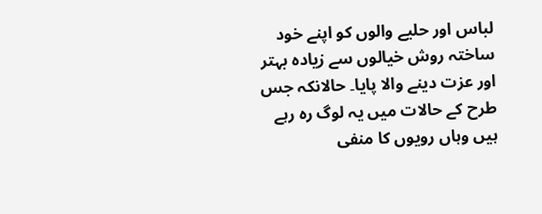لباس اور حلیے والوں کو اپنے خود ساختہ روش خیالوں سے زیادہ بہتر اور عزت دینے والا پایا۔ حالانکہ جس طرح کے حالات میں یہ لوگ رہ رہے ہیں وہاں رویوں کا منفی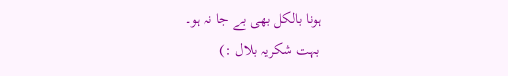ہونا بالکل بھی بے جا نہ ہو۔
بہت شکریہ بلال :)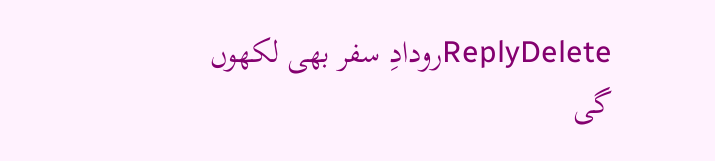ReplyDeleteرودادِ سفر بھی لکھوں گی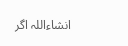انشاءاللہ اگر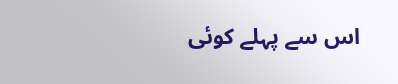اس سے پہلے کوئی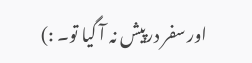اور سفر درپیش نہ آ گیا تو۔ :)